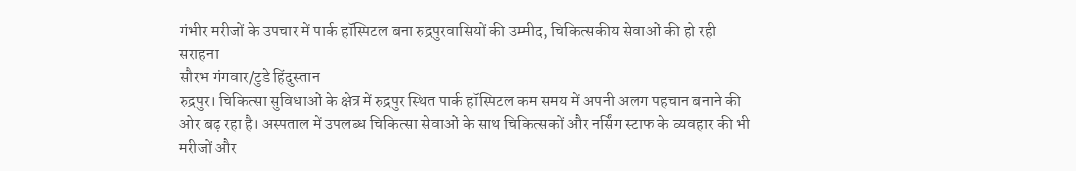गंभीर मरीजों के उपचार में पार्क हॉस्पिटल बना रुद्रपुरवासियों की उम्मीद, चिकित्सकीय सेवाओं की हो रही सराहना
सौरभ गंगवार/टुडे हिंदुस्तान
रुद्रपुर। चिकित्सा सुविधाओं के क्षेत्र में रुद्रपुर स्थित पार्क हॉस्पिटल कम समय में अपनी अलग पहचान बनाने की ओर बढ़ रहा है। अस्पताल में उपलब्ध चिकित्सा सेवाओं के साथ चिकित्सकों और नर्सिंग स्टाफ के व्यवहार की भी मरीजों और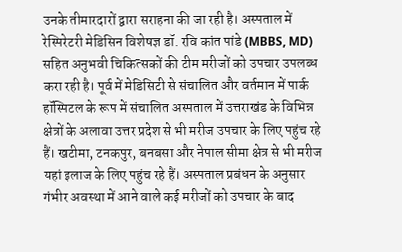उनके तीमारदारों द्वारा सराहना की जा रही है। अस्पताल में रेस्पिरेटरी मेडिसिन विशेषज्ञ डॉ. रवि कांत पांडे (MBBS, MD) सहित अनुभवी चिकित्सकों की टीम मरीजों को उपचार उपलब्ध करा रही है। पूर्व में मेडिसिटी से संचालित और वर्तमान में पार्क हॉस्पिटल के रूप में संचालित अस्पताल में उत्तराखंड के विभिन्न क्षेत्रों के अलावा उत्तर प्रदेश से भी मरीज उपचार के लिए पहुंच रहे हैं। खटीमा, टनकपुर, बनबसा और नेपाल सीमा क्षेत्र से भी मरीज यहां इलाज के लिए पहुंच रहे हैं। अस्पताल प्रबंधन के अनुसार गंभीर अवस्था में आने वाले कई मरीजों को उपचार के बाद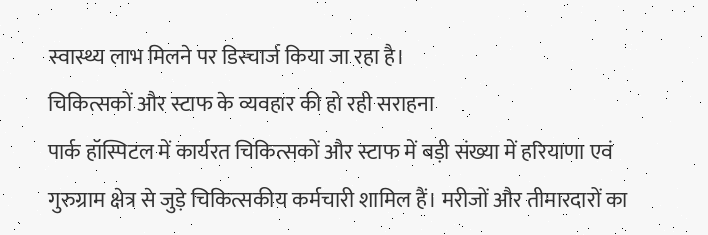स्वास्थ्य लाभ मिलने पर डिस्चार्ज किया जा रहा है।
चिकित्सकों और स्टाफ के व्यवहार की हो रही सराहना
पार्क हॉस्पिटल में कार्यरत चिकित्सकों और स्टाफ में बड़ी संख्या में हरियाणा एवं गुरुग्राम क्षेत्र से जुड़े चिकित्सकीय कर्मचारी शामिल हैं। मरीजों और तीमारदारों का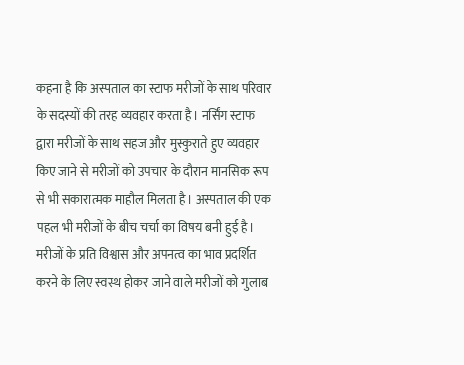कहना है कि अस्पताल का स्टाफ मरीजों के साथ परिवार के सदस्यों की तरह व्यवहार करता है। नर्सिंग स्टाफ द्वारा मरीजों के साथ सहज और मुस्कुराते हुए व्यवहार किए जाने से मरीजों को उपचार के दौरान मानसिक रूप से भी सकारात्मक माहौल मिलता है। अस्पताल की एक पहल भी मरीजों के बीच चर्चा का विषय बनी हुई है। मरीजों के प्रति विश्वास और अपनत्व का भाव प्रदर्शित करने के लिए स्वस्थ होकर जाने वाले मरीजों को गुलाब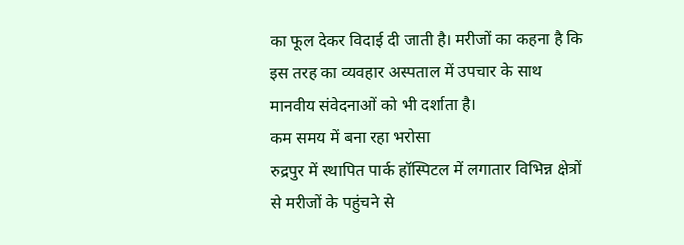का फूल देकर विदाई दी जाती है। मरीजों का कहना है कि इस तरह का व्यवहार अस्पताल में उपचार के साथ मानवीय संवेदनाओं को भी दर्शाता है।
कम समय में बना रहा भरोसा
रुद्रपुर में स्थापित पार्क हॉस्पिटल में लगातार विभिन्न क्षेत्रों से मरीजों के पहुंचने से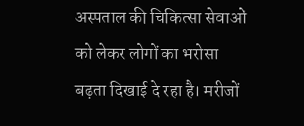अस्पताल की चिकित्सा सेवाओं को लेकर लोगों का भरोसा बढ़ता दिखाई दे रहा है। मरीजों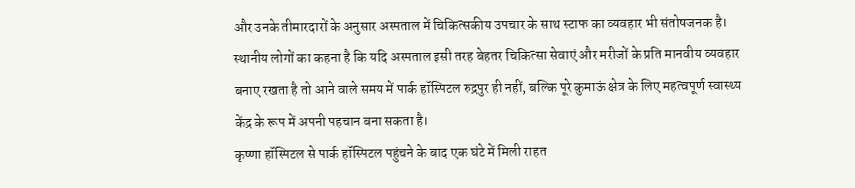और उनके तीमारदारों के अनुसार अस्पताल में चिकित्सकीय उपचार के साथ स्टाफ का व्यवहार भी संतोषजनक है। स्थानीय लोगों का कहना है कि यदि अस्पताल इसी तरह बेहतर चिकित्सा सेवाएं और मरीजों के प्रति मानवीय व्यवहार बनाए रखता है तो आने वाले समय में पार्क हॉस्पिटल रुद्रपुर ही नहीं, बल्कि पूरे कुमाऊं क्षेत्र के लिए महत्वपूर्ण स्वास्थ्य केंद्र के रूप में अपनी पहचान बना सकता है।
कृष्णा हॉस्पिटल से पार्क हॉस्पिटल पहुंचने के बाद एक घंटे में मिली राहत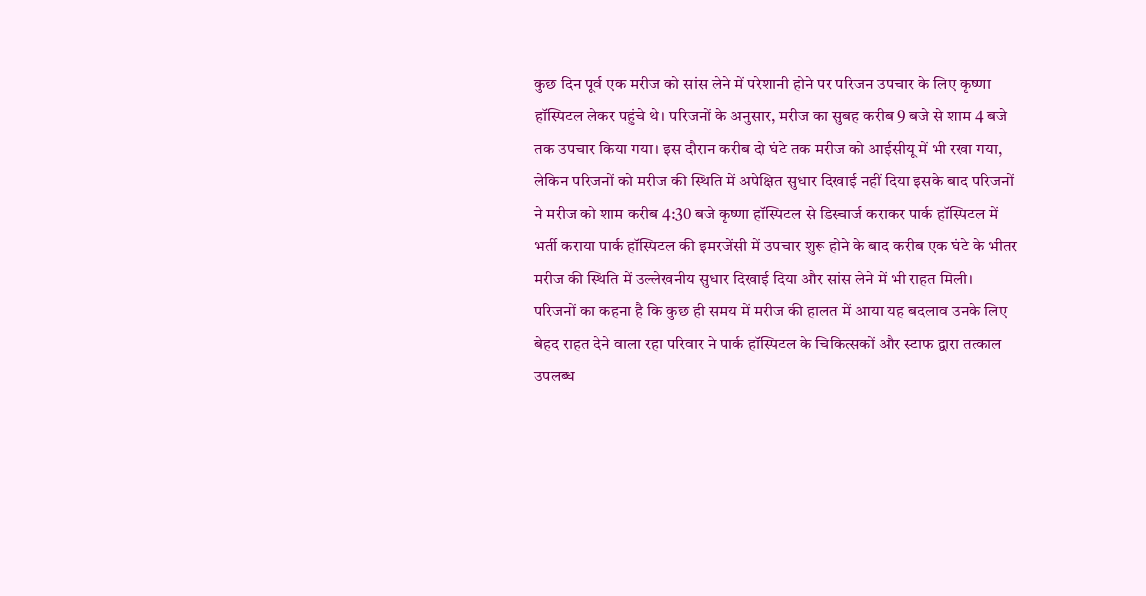कुछ दिन पूर्व एक मरीज को सांस लेने में परेशानी होने पर परिजन उपचार के लिए कृष्णा हॉस्पिटल लेकर पहुंचे थे। परिजनों के अनुसार, मरीज का सुबह करीब 9 बजे से शाम 4 बजे तक उपचार किया गया। इस दौरान करीब दो घंटे तक मरीज को आईसीयू में भी रखा गया, लेकिन परिजनों को मरीज की स्थिति में अपेक्षित सुधार दिखाई नहीं दिया इसके बाद परिजनों ने मरीज को शाम करीब 4:30 बजे कृष्णा हॉस्पिटल से डिस्चार्ज कराकर पार्क हॉस्पिटल में भर्ती कराया पार्क हॉस्पिटल की इमरजेंसी में उपचार शुरू होने के बाद करीब एक घंटे के भीतर मरीज की स्थिति में उल्लेखनीय सुधार दिखाई दिया और सांस लेने में भी राहत मिली।
परिजनों का कहना है कि कुछ ही समय में मरीज की हालत में आया यह बदलाव उनके लिए बेहद राहत देने वाला रहा परिवार ने पार्क हॉस्पिटल के चिकित्सकों और स्टाफ द्वारा तत्काल उपलब्ध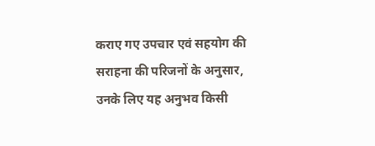कराए गए उपचार एवं सहयोग की सराहना की परिजनों के अनुसार, उनके लिए यह अनुभव किसी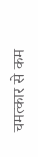चमत्कार से कम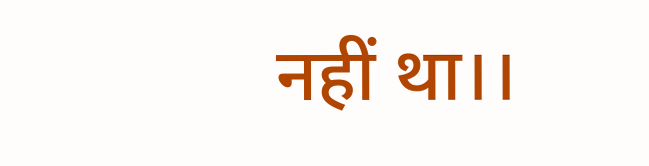नहीं था।।